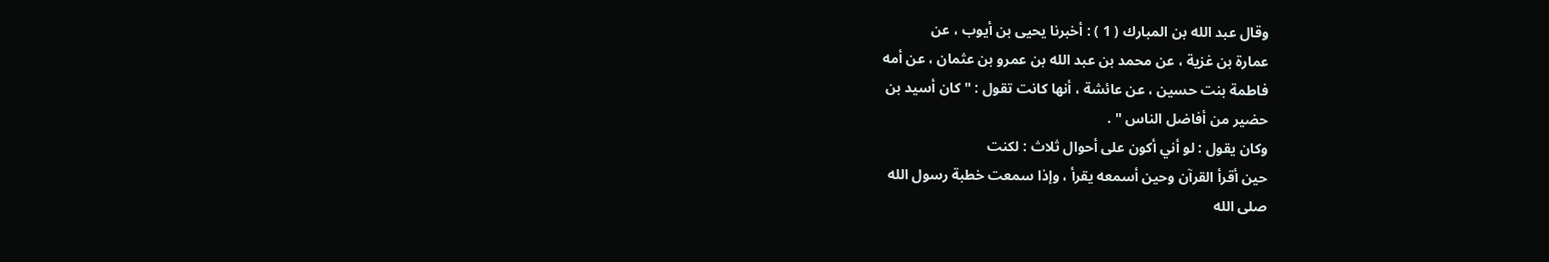وقال عبد الله بن المبارك ( 1 ) : أخبرنا يحيى بن أيوب ، عن
عمارة بن غزية ، عن محمد بن عبد الله بن عمرو بن عثمان ، عن أمه
فاطمة بنت حسين ، عن عائشة ، أنها كانت تقول : " كان أسيد بن
حضير من أفاضل الناس " .
وكان يقول : لو أني أكون على أحوال ثلاث : لكنت
حين أقرأ القرآن وحين أسمعه يقرأ ، وإذا سمعت خطبة رسول الله
صلى الله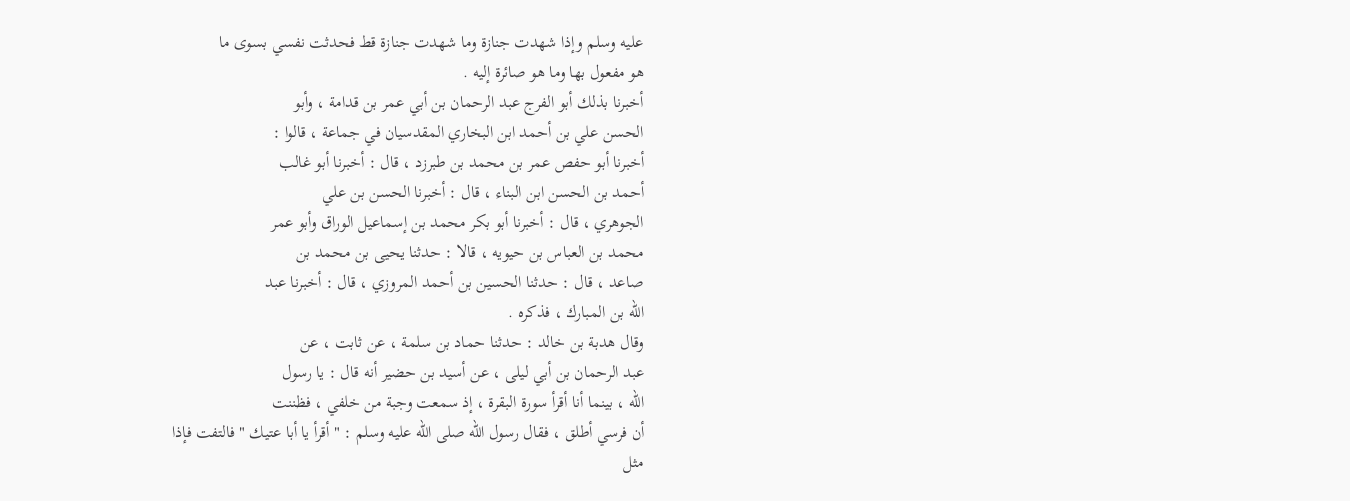عليه وسلم وإذا شهدت جنازة وما شهدت جنازة قط فحدثت نفسي بسوى ما
هو مفعول بها وما هو صائرة إليه .
أخبرنا بذلك أبو الفرج عبد الرحمان بن أبي عمر بن قدامة ، وأبو
الحسن علي بن أحمد ابن البخاري المقدسيان في جماعة ، قالوا :
أخبرنا أبو حفص عمر بن محمد بن طبرزد ، قال : أخبرنا أبو غالب
أحمد بن الحسن ابن البناء ، قال : أخبرنا الحسن بن علي
الجوهري ، قال : أخبرنا أبو بكر محمد بن إسماعيل الوراق وأبو عمر
محمد بن العباس بن حيويه ، قالا : حدثنا يحيى بن محمد بن
صاعد ، قال : حدثنا الحسين بن أحمد المروزي ، قال : أخبرنا عبد
الله بن المبارك ، فذكره .
وقال هدبة بن خالد : حدثنا حماد بن سلمة ، عن ثابت ، عن
عبد الرحمان بن أبي ليلى ، عن أسيد بن حضير أنه قال : يا رسول
الله ، بينما أنا أقرأ سورة البقرة ، إذ سمعت وجبة من خلفي ، فظننت
أن فرسي أطلق ، فقال رسول الله صلى الله عليه وسلم : " أقرأ يا أبا عتيك " فالتفت فإذا
مثل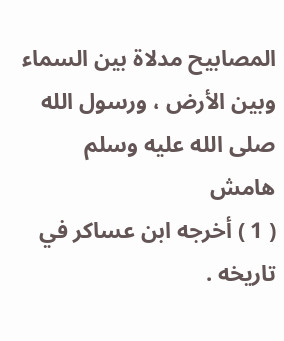المصابيح مدلاة بين السماء وبين الأرض ، ورسول الله صلى الله عليه وسلم
هامش
( 1 ) أخرجه ابن عساكر في تاريخه .